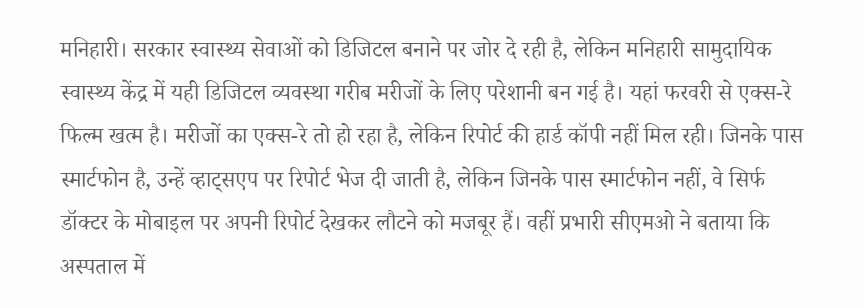मनिहारी। सरकार स्वास्थ्य सेवाओं को डिजिटल बनाने पर जोर दे रही है, लेकिन मनिहारी सामुदायिक स्वास्थ्य केंद्र में यही डिजिटल व्यवस्था गरीब मरीजों के लिए परेशानी बन गई है। यहां फरवरी से एक्स-रे फिल्म खत्म है। मरीजों का एक्स-रे तो हो रहा है, लेकिन रिपोर्ट की हार्ड कॉपी नहीं मिल रही। जिनके पास स्मार्टफोन है, उन्हें व्हाट्सएप पर रिपोर्ट भेज दी जाती है, लेकिन जिनके पास स्मार्टफोन नहीं, वे सिर्फ डॉक्टर के मोबाइल पर अपनी रिपोर्ट देखकर लौटने को मजबूर हैं। वहीं प्रभारी सीएमओ ने बताया कि अस्पताल में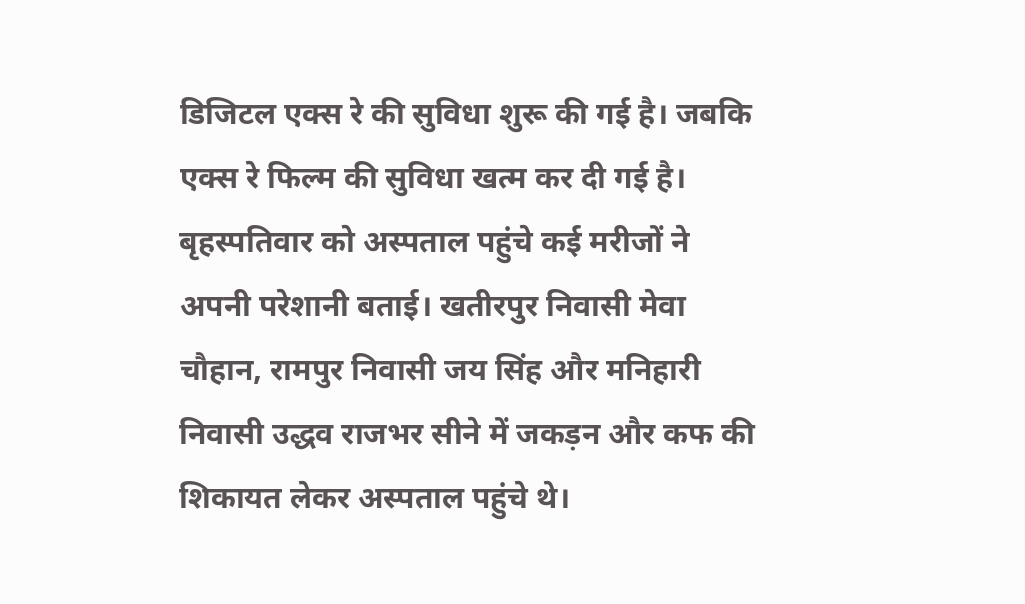डिजिटल एक्स रे की सुविधा शुरू की गई है। जबकि एक्स रे फिल्म की सुविधा खत्म कर दी गई है।
बृहस्पतिवार को अस्पताल पहुंचे कई मरीजों ने अपनी परेशानी बताई। खतीरपुर निवासी मेवा चौहान, रामपुर निवासी जय सिंह और मनिहारी निवासी उद्धव राजभर सीने में जकड़न और कफ की शिकायत लेकर अस्पताल पहुंचे थे।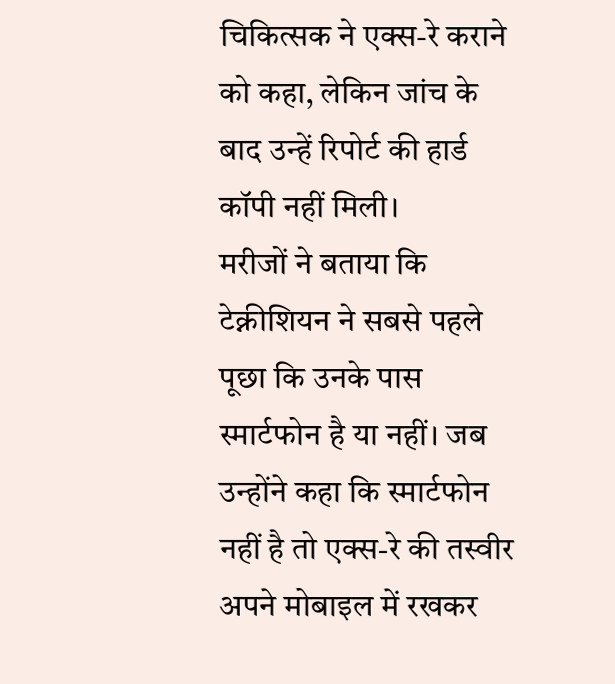चिकित्सक ने एक्स-रे कराने को कहा, लेकिन जांच के बाद उन्हें रिपोर्ट की हार्ड कॉपी नहीं मिली।
मरीजों ने बताया कि टेक्नीशियन ने सबसे पहले पूछा कि उनके पास स्मार्टफोन है या नहीं। जब उन्होंने कहा कि स्मार्टफोन नहीं है तो एक्स-रे की तस्वीर अपने मोबाइल में रखकर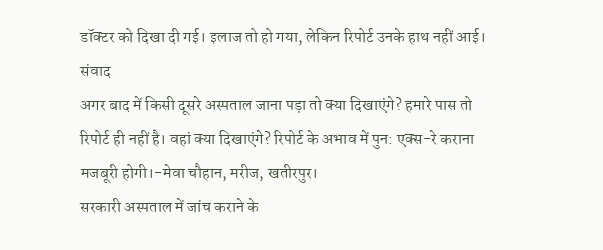डॉक्टर को दिखा दी गई। इलाज तो हो गया, लेकिन रिपोर्ट उनके हाथ नहीं आई। संवाद
अगर बाद में किसी दूसरे अस्पताल जाना पड़ा तो क्या दिखाएंगे? हमारे पास तो रिपोर्ट ही नहीं है। वहां क्या दिखाएंगे? रिपोर्ट के अभाव में पुन: एक्स-रे कराना मजबूरी होगी।-मेवा चौहान, मरीज, खतीरपुर।
सरकारी अस्पताल में जांच कराने के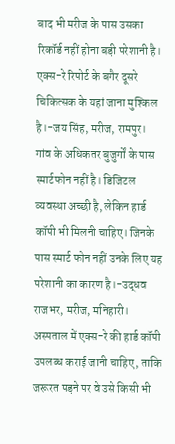बाद भी मरीज के पास उसका रिकॉर्ड नहीं होना बड़ी परेशानी है। एक्स-रे रिपोर्ट के बगैर दूसरे चिकित्सक के यहां जाना मुश्किल है।-जय सिंह, मरीज, रामपुर।
गांव के अधिकतर बुजुर्गों के पास स्मार्टफोन नहीं है। डिजिटल व्यवस्था अच्छी है, लेकिन हार्ड कॉपी भी मिलनी चाहिए। जिनके पास स्मार्ट फोन नहीं उनके लिए यह परेशानी का कारण है।-उद्धव राजभर, मरीज, मनिहारी।
अस्पताल में एक्स-रे की हार्ड कॉपी उपलब्ध कराई जानी चाहिए, ताकि जरूरत पड़ने पर वे उसे किसी भी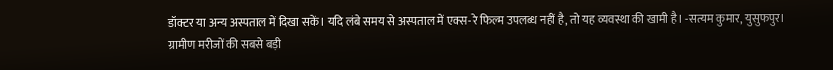डॉक्टर या अन्य अस्पताल में दिखा सकें। यदि लंबे समय से अस्पताल में एक्स-रे फिल्म उपलब्ध नहीं है, तो यह व्यवस्था की खामी है। -सत्यम कुमार, युसुफपुर।
ग्रामीण मरीजों की सबसे बड़ी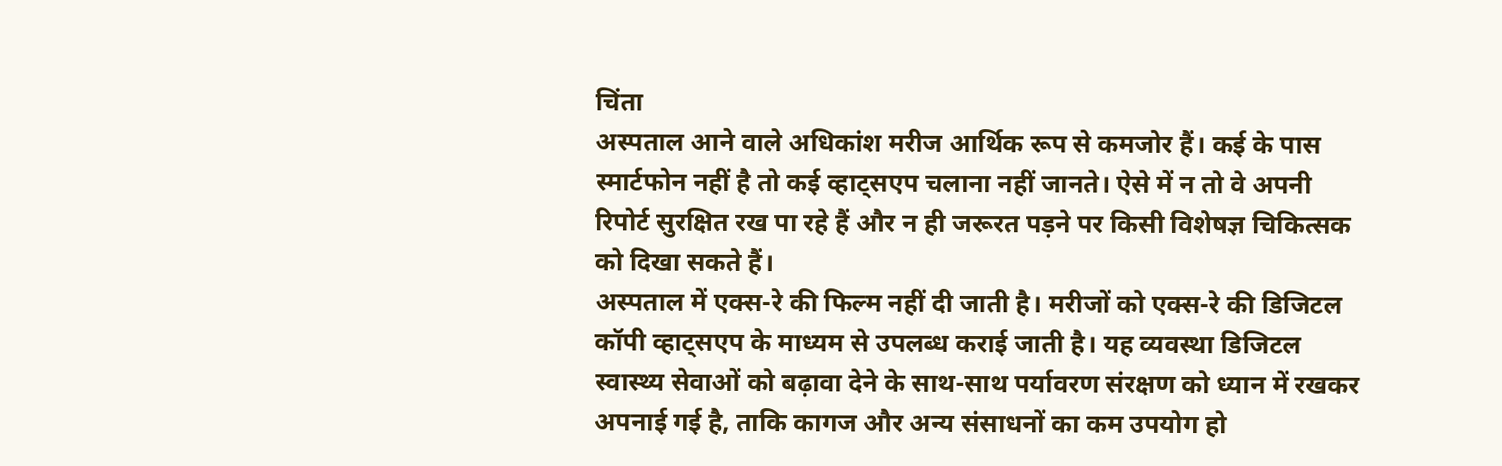चिंता
अस्पताल आने वाले अधिकांश मरीज आर्थिक रूप से कमजोर हैं। कई के पास स्मार्टफोन नहीं है तो कई व्हाट्सएप चलाना नहीं जानते। ऐसे में न तो वे अपनी रिपोर्ट सुरक्षित रख पा रहे हैं और न ही जरूरत पड़ने पर किसी विशेषज्ञ चिकित्सक को दिखा सकते हैं।
अस्पताल में एक्स-रे की फिल्म नहीं दी जाती है। मरीजों को एक्स-रे की डिजिटल कॉपी व्हाट्सएप के माध्यम से उपलब्ध कराई जाती है। यह व्यवस्था डिजिटल स्वास्थ्य सेवाओं को बढ़ावा देने के साथ-साथ पर्यावरण संरक्षण को ध्यान में रखकर अपनाई गई है, ताकि कागज और अन्य संसाधनों का कम उपयोग हो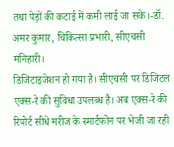तथा पेड़ों की कटाई में कमी लाई जा सके।-डॉ. अमर कुमार, चिकित्सा प्रभारी, सीएचसी मनिहारी।
डिजिटाइजेशन हो गया है। सीएचसी पर डिजिटल एक्स-रे की सुविधा उपलब्ध है। अब एक्स-रे की रिपोर्ट सीधे मरीज के स्मार्टफोन पर भेजी जा रही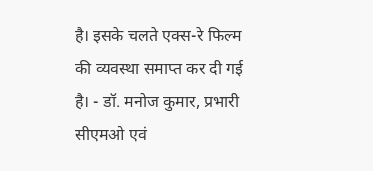है। इसके चलते एक्स-रे फिल्म की व्यवस्था समाप्त कर दी गई है। - डॉ. मनोज कुमार, प्रभारी सीएमओ एवं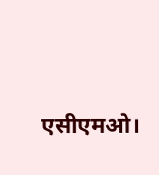एसीएमओ।